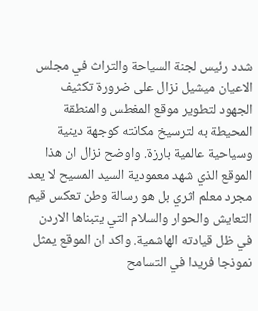شدد رئيس لجنة السياحة والتراث في مجلس الاعيان ميشيل نزال على ضرورة تكثيف الجهود لتطوير موقع المغطس والمنطقة المحيطة به لترسيخ مكانته كوجهة دينية وسياحية عالمية بارزة. واوضح نزال ان هذا الموقع الذي شهد معمودية السيد المسيح لا يعد مجرد معلم اثري بل هو رسالة وطن تعكس قيم التعايش والحوار والسلام التي يتبناها الاردن في ظل قيادته الهاشمية. واكد ان الموقع يمثل نموذجا فريدا في التسامح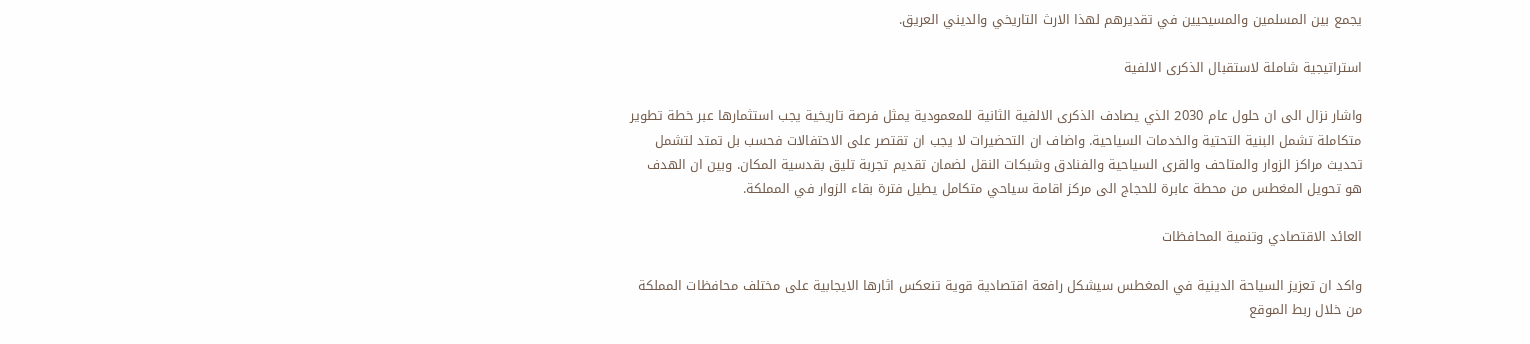يجمع بين المسلمين والمسيحيين في تقديرهم لهذا الارث التاريخي والديني العريق.

استراتيجية شاملة لاستقبال الذكرى الالفية

واشار نزال الى ان حلول عام 2030 الذي يصادف الذكرى الالفية الثانية للمعمودية يمثل فرصة تاريخية يجب استثمارها عبر خطة تطوير متكاملة تشمل البنية التحتية والخدمات السياحية. واضاف ان التحضيرات لا يجب ان تقتصر على الاحتفالات فحسب بل تمتد لتشمل تحديث مراكز الزوار والمتاحف والقرى السياحية والفنادق وشبكات النقل لضمان تقديم تجربة تليق بقدسية المكان. وبين ان الهدف هو تحويل المغطس من محطة عابرة للحجاج الى مركز اقامة سياحي متكامل يطيل فترة بقاء الزوار في المملكة.

العائد الاقتصادي وتنمية المحافظات

واكد ان تعزيز السياحة الدينية في المغطس سيشكل رافعة اقتصادية قوية تنعكس اثارها الايجابية على مختلف محافظات المملكة من خلال ربط الموقع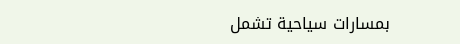بمسارات سياحية تشمل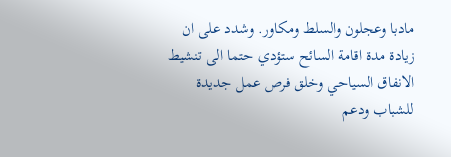مادبا وعجلون والسلط ومكاور. وشدد على ان زيادة مدة اقامة السائح ستؤدي حتما الى تنشيط الانفاق السياحي وخلق فرص عمل جديدة للشباب ودعم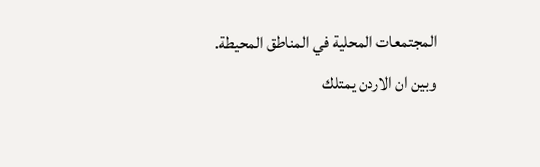المجتمعات المحلية في المناطق المحيطة. وبين ان الاردن يمتلك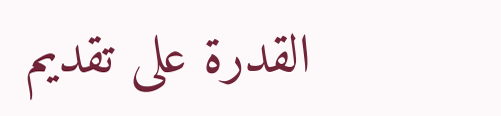القدرة على تقديم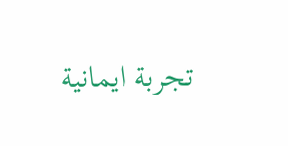تجربة ايمانية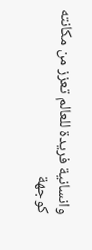وانسانية فريدة للعالم تعزز من مكانته كوجهة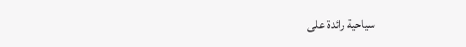سياحية رائدة على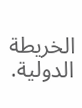الخريطة الدولية.